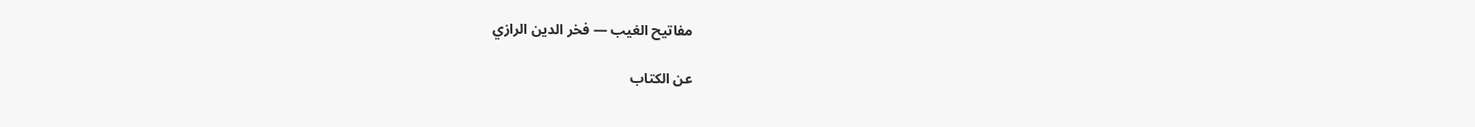مفاتيح الغيب — فخر الدين الرازي

عن الكتاب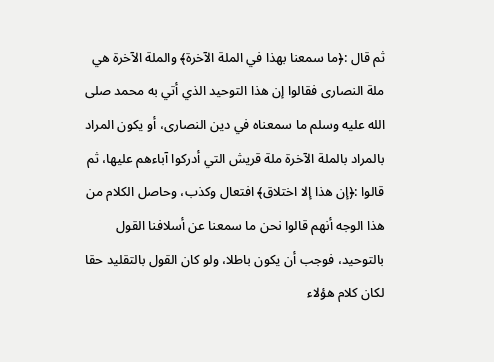ثم قال :﴿ما سمعنا بهذا في الملة الآخرة﴾ والملة الآخرة هي ملة النصارى فقالوا إن هذا التوحيد الذي أتي به محمد صلى الله عليه وسلم ما سمعناه في دين النصارى، أو يكون المراد بالمراد بالملة الآخرة ملة قريش التي أدركوا آباءهم عليها، ثم قالوا :﴿إن هذا إلا اختلاق﴾ افتعال وكذب، وحاصل الكلام من هذا الوجه أنهم قالوا نحن ما سمعنا عن أسلافنا القول بالتوحيد، فوجب أن يكون باطلا، ولو كان القول بالتقليد حقا لكان كلام هؤلاء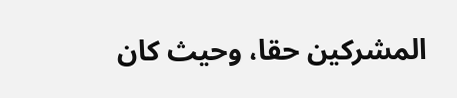المشركين حقا، وحيث كان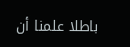باطلا علمنا أن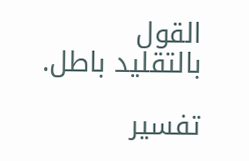القول بالتقليد باطل.

تفسير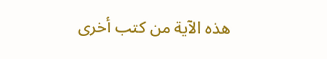هذه الآية من كتب أخرى